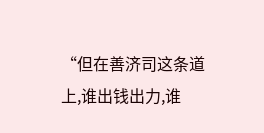“但在善济司这条道上,谁出钱出力,谁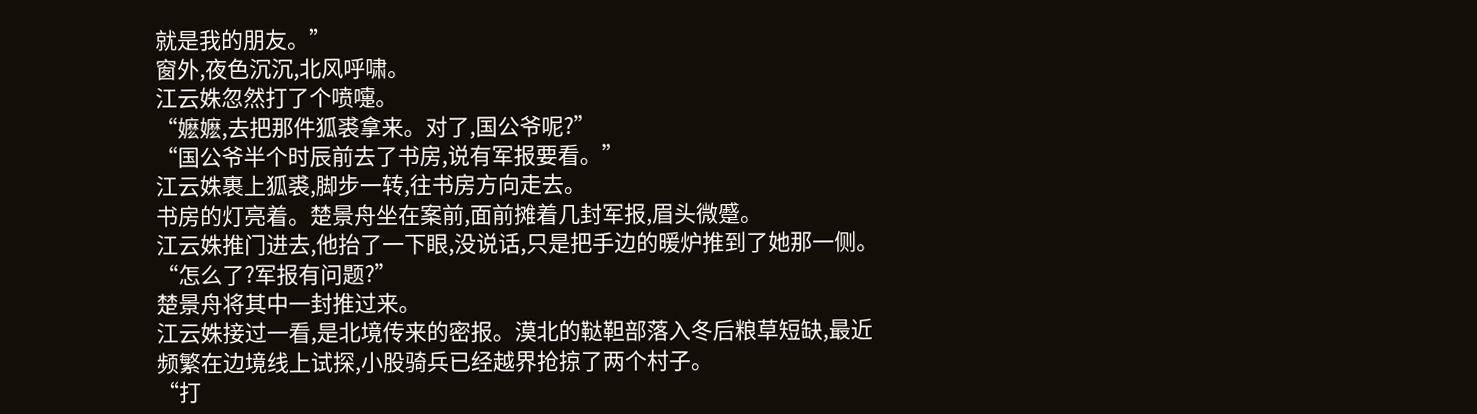就是我的朋友。”
窗外,夜色沉沉,北风呼啸。
江云姝忽然打了个喷嚏。
“嬷嬷,去把那件狐裘拿来。对了,国公爷呢?”
“国公爷半个时辰前去了书房,说有军报要看。”
江云姝裹上狐裘,脚步一转,往书房方向走去。
书房的灯亮着。楚景舟坐在案前,面前摊着几封军报,眉头微蹙。
江云姝推门进去,他抬了一下眼,没说话,只是把手边的暖炉推到了她那一侧。
“怎么了?军报有问题?”
楚景舟将其中一封推过来。
江云姝接过一看,是北境传来的密报。漠北的鞑靼部落入冬后粮草短缺,最近频繁在边境线上试探,小股骑兵已经越界抢掠了两个村子。
“打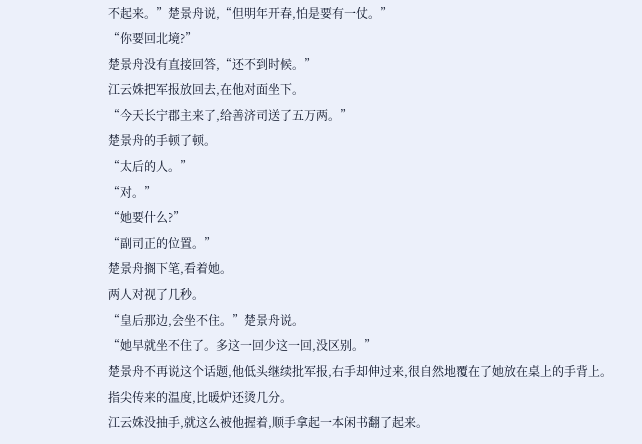不起来。”楚景舟说,“但明年开春,怕是要有一仗。”
“你要回北境?”
楚景舟没有直接回答,“还不到时候。”
江云姝把军报放回去,在他对面坐下。
“今天长宁郡主来了,给善济司送了五万两。”
楚景舟的手顿了顿。
“太后的人。”
“对。”
“她要什么?”
“副司正的位置。”
楚景舟搁下笔,看着她。
两人对视了几秒。
“皇后那边,会坐不住。”楚景舟说。
“她早就坐不住了。多这一回少这一回,没区别。”
楚景舟不再说这个话题,他低头继续批军报,右手却伸过来,很自然地覆在了她放在桌上的手背上。
指尖传来的温度,比暖炉还烫几分。
江云姝没抽手,就这么被他握着,顺手拿起一本闲书翻了起来。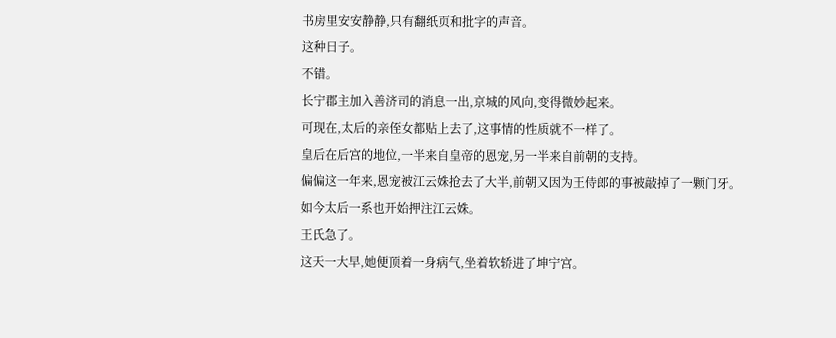书房里安安静静,只有翻纸页和批字的声音。
这种日子。
不错。
长宁郡主加入善济司的消息一出,京城的风向,变得微妙起来。
可现在,太后的亲侄女都贴上去了,这事情的性质就不一样了。
皇后在后宫的地位,一半来自皇帝的恩宠,另一半来自前朝的支持。
偏偏这一年来,恩宠被江云姝抢去了大半,前朝又因为王侍郎的事被敲掉了一颗门牙。
如今太后一系也开始押注江云姝。
王氏急了。
这天一大早,她便顶着一身病气,坐着软轿进了坤宁宫。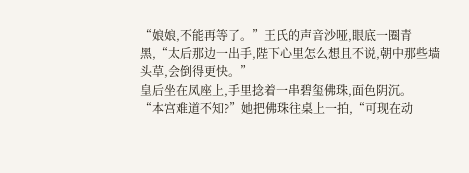“娘娘,不能再等了。”王氏的声音沙哑,眼底一圈青黑,“太后那边一出手,陛下心里怎么想且不说,朝中那些墙头草,会倒得更快。”
皇后坐在凤座上,手里捻着一串碧玺佛珠,面色阴沉。
“本宫难道不知?”她把佛珠往桌上一拍,“可现在动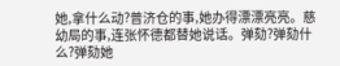她,拿什么动?普济仓的事,她办得漂漂亮亮。慈幼局的事,连张怀德都替她说话。弹劾?弹劾什么?弹劾她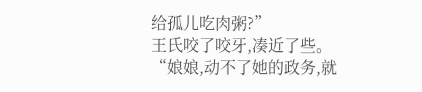给孤儿吃肉粥?”
王氏咬了咬牙,凑近了些。
“娘娘,动不了她的政务,就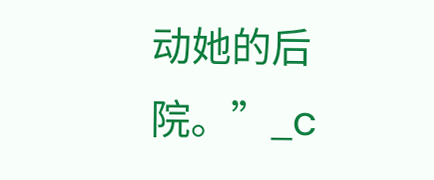动她的后院。”_c